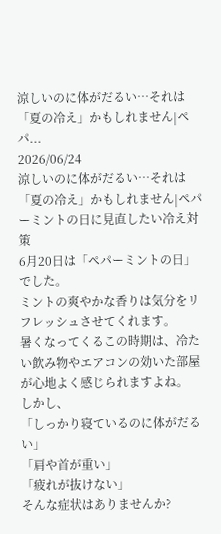涼しいのに体がだるい…それは「夏の冷え」かもしれません|ペパ...
2026/06/24
涼しいのに体がだるい…それは「夏の冷え」かもしれません|ペパーミントの日に見直したい冷え対策
6月20日は「ペパーミントの日」でした。
ミントの爽やかな香りは気分をリフレッシュさせてくれます。
暑くなってくるこの時期は、冷たい飲み物やエアコンの効いた部屋が心地よく感じられますよね。
しかし、
「しっかり寝ているのに体がだるい」
「肩や首が重い」
「疲れが抜けない」
そんな症状はありませんか?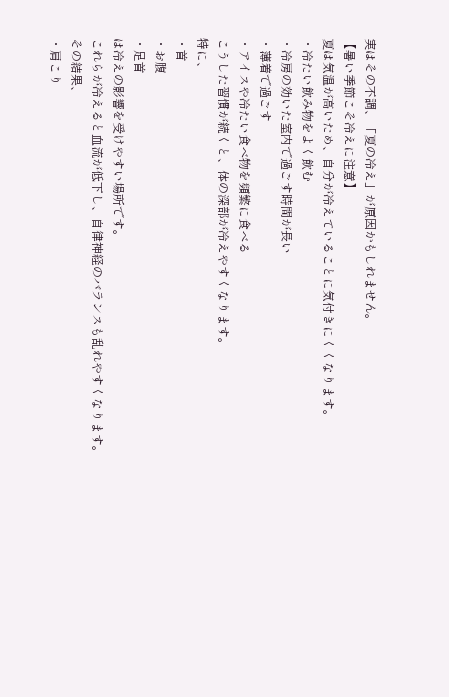実はその不調、「夏の冷え」が原因かもしれません。
【暑い季節こそ冷えに注意】
夏は気温が高いため、自分が冷えていることに気付きにくくなります。
・冷たい飲み物をよく飲む
・冷房の効いた室内で過ごす時間が長い
・薄着で過ごす
・アイスや冷たい食べ物を頻繁に食べる
こうした習慣が続くと、体の深部が冷えやすくなります。
特に、
・首
・お腹
・足首
は冷えの影響を受けやすい場所です。
これらが冷えると血流が低下し、自律神経のバランスも乱れやすくなります。
その結果、
・肩こり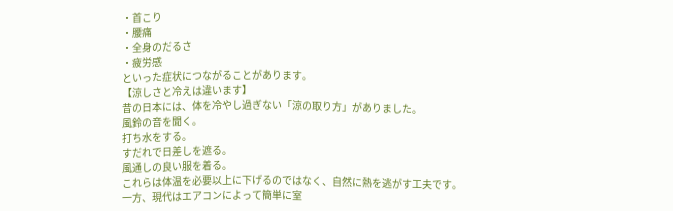・首こり
・腰痛
・全身のだるさ
・疲労感
といった症状につながることがあります。
【涼しさと冷えは違います】
昔の日本には、体を冷やし過ぎない「涼の取り方」がありました。
風鈴の音を聞く。
打ち水をする。
すだれで日差しを遮る。
風通しの良い服を着る。
これらは体温を必要以上に下げるのではなく、自然に熱を逃がす工夫です。
一方、現代はエアコンによって簡単に室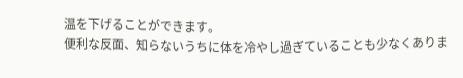温を下げることができます。
便利な反面、知らないうちに体を冷やし過ぎていることも少なくありま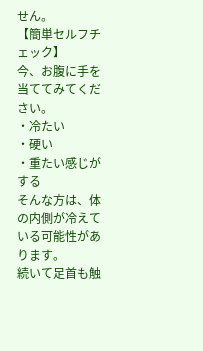せん。
【簡単セルフチェック】
今、お腹に手を当ててみてください。
・冷たい
・硬い
・重たい感じがする
そんな方は、体の内側が冷えている可能性があります。
続いて足首も触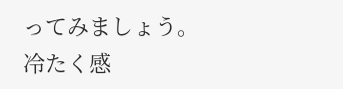ってみましょう。
冷たく感